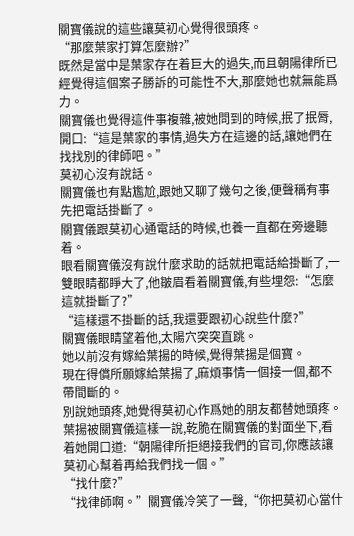關寶儀說的這些讓莫初心覺得很頭疼。
“那麼葉家打算怎麼辦?”
既然是當中是葉家存在着巨大的過失,而且朝陽律所已經覺得這個案子勝訴的可能性不大,那麼她也就無能爲力。
關寶儀也覺得這件事複雜,被她問到的時候,抿了抿脣,開口:“這是葉家的事情,過失方在這邊的話,讓她們在找找別的律師吧。”
莫初心沒有說話。
關寶儀也有點尷尬,跟她又聊了幾句之後,便聲稱有事先把電話掛斷了。
關寶儀跟莫初心通電話的時候,也養一直都在旁邊聽着。
眼看關寶儀沒有說什麼求助的話就把電話給掛斷了,一雙眼睛都睜大了,他皺眉看着關寶儀,有些埋怨:“怎麼這就掛斷了?”
“這樣還不掛斷的話,我還要跟初心說些什麼?”
關寶儀眼睛望着他,太陽穴突突直跳。
她以前沒有嫁給葉揚的時候,覺得葉揚是個寶。
現在得償所願嫁給葉揚了,麻煩事情一個接一個,都不帶間斷的。
別說她頭疼,她覺得莫初心作爲她的朋友都替她頭疼。
葉揚被關寶儀這樣一說,乾脆在關寶儀的對面坐下,看着她開口道:“朝陽律所拒絕接我們的官司,你應該讓莫初心幫着再給我們找一個。”
“找什麼?”
“找律師啊。”關寶儀冷笑了一聲,“你把莫初心當什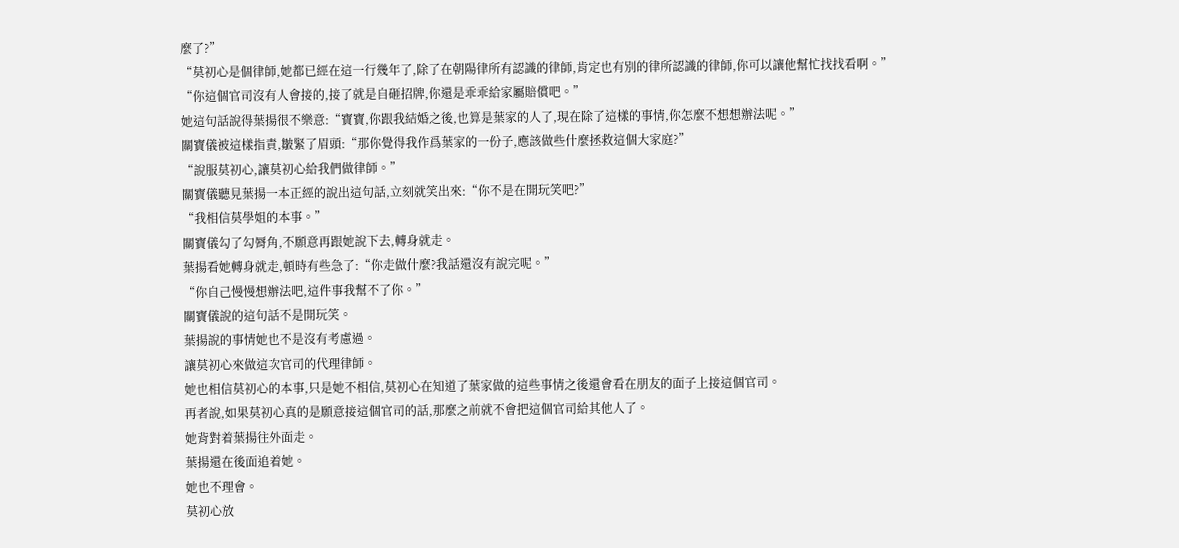麼了?”
“莫初心是個律師,她都已經在這一行幾年了,除了在朝陽律所有認識的律師,肯定也有別的律所認識的律師,你可以讓他幫忙找找看啊。”
“你這個官司沒有人會接的,接了就是自砸招牌,你還是乖乖給家屬賠償吧。”
她這句話說得葉揚很不樂意:“寶寶,你跟我結婚之後,也算是葉家的人了,現在除了這樣的事情,你怎麼不想想辦法呢。”
關寶儀被這樣指責,皺緊了眉頭:“那你覺得我作爲葉家的一份子,應該做些什麼拯救這個大家庭?”
“說服莫初心,讓莫初心給我們做律師。”
關寶儀聽見葉揚一本正經的說出這句話,立刻就笑出來:“你不是在開玩笑吧?”
“我相信莫學姐的本事。”
關寶儀勾了勾脣角,不願意再跟她說下去,轉身就走。
葉揚看她轉身就走,頓時有些急了:“你走做什麼?我話還沒有說完呢。”
“你自己慢慢想辦法吧,這件事我幫不了你。”
關寶儀說的這句話不是開玩笑。
葉揚說的事情她也不是沒有考慮過。
讓莫初心來做這次官司的代理律師。
她也相信莫初心的本事,只是她不相信,莫初心在知道了葉家做的這些事情之後還會看在朋友的面子上接這個官司。
再者說,如果莫初心真的是願意接這個官司的話,那麼之前就不會把這個官司給其他人了。
她背對着葉揚往外面走。
葉揚還在後面追着她。
她也不理會。
莫初心放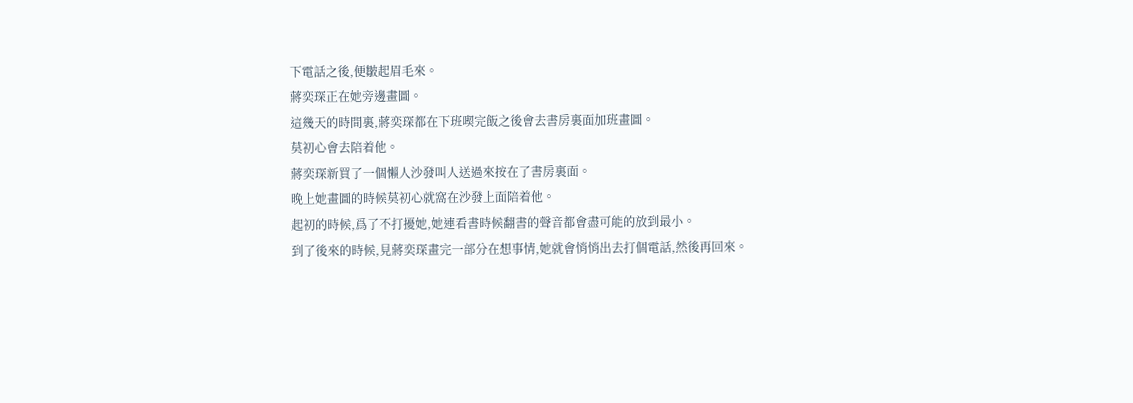下電話之後,便皺起眉毛來。
蔣奕琛正在她旁邊畫圖。
這幾天的時間裏,蔣奕琛都在下班喫完飯之後會去書房裏面加班畫圖。
莫初心會去陪着他。
蔣奕琛新買了一個懶人沙發叫人送過來按在了書房裏面。
晚上她畫圖的時候莫初心就窩在沙發上面陪着他。
起初的時候,爲了不打擾她,她連看書時候翻書的聲音都會盡可能的放到最小。
到了後來的時候,見蔣奕琛畫完一部分在想事情,她就會悄悄出去打個電話,然後再回來。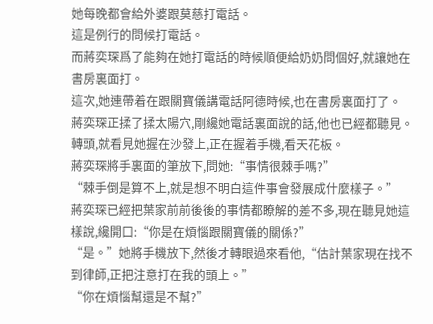她每晚都會給外婆跟莫慈打電話。
這是例行的問候打電話。
而蔣奕琛爲了能夠在她打電話的時候順便給奶奶問個好,就讓她在書房裏面打。
這次,她連帶着在跟關寶儀講電話阿德時候,也在書房裏面打了。
蔣奕琛正揉了揉太陽穴,剛纔她電話裏面說的話,他也已經都聽見。
轉頭,就看見她握在沙發上,正在握着手機,看天花板。
蔣奕琛將手裏面的筆放下,問她:“事情很棘手嗎?”
“棘手倒是算不上,就是想不明白這件事會發展成什麼樣子。”
蔣奕琛已經把葉家前前後後的事情都瞭解的差不多,現在聽見她這樣說,纔開口:“你是在煩惱跟關寶儀的關係?”
“是。”她將手機放下,然後才轉眼過來看他,“估計葉家現在找不到律師,正把注意打在我的頭上。”
“你在煩惱幫還是不幫?”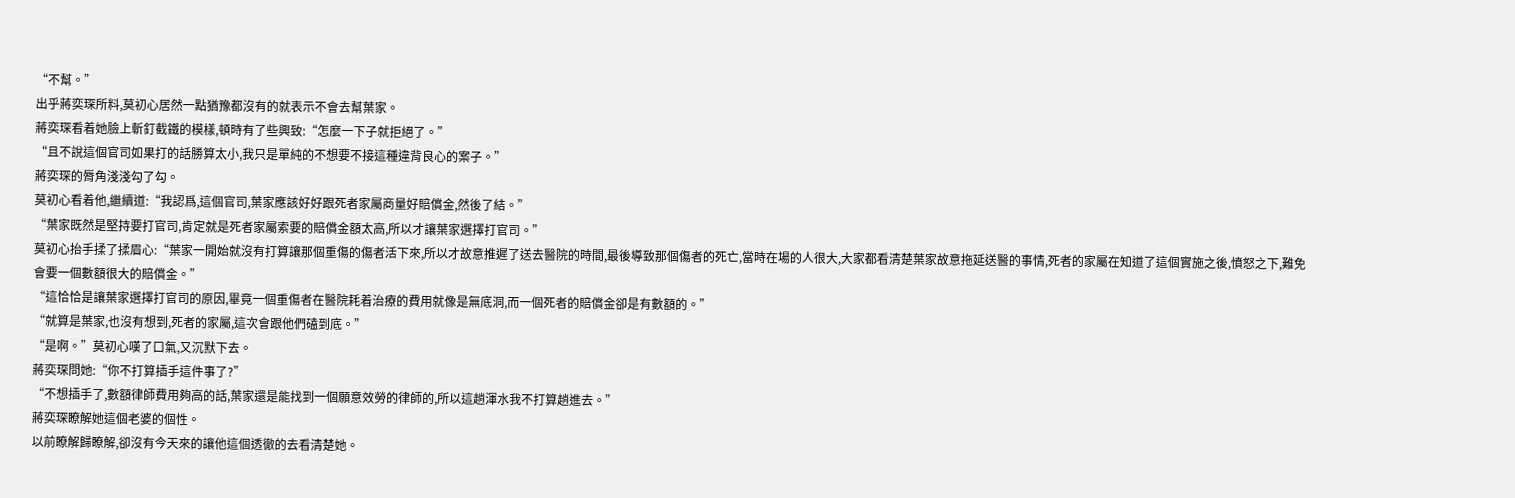“不幫。”
出乎蔣奕琛所料,莫初心居然一點猶豫都沒有的就表示不會去幫葉家。
蔣奕琛看着她臉上斬釘截鐵的模樣,頓時有了些興致:“怎麼一下子就拒絕了。”
“且不說這個官司如果打的話勝算太小,我只是單純的不想要不接這種違背良心的案子。”
蔣奕琛的脣角淺淺勾了勾。
莫初心看着他,繼續道:“我認爲,這個官司,葉家應該好好跟死者家屬商量好賠償金,然後了結。”
“葉家既然是堅持要打官司,肯定就是死者家屬索要的賠償金額太高,所以才讓葉家選擇打官司。”
莫初心抬手揉了揉眉心:“葉家一開始就沒有打算讓那個重傷的傷者活下來,所以才故意推遲了送去醫院的時間,最後導致那個傷者的死亡,當時在場的人很大,大家都看清楚葉家故意拖延送醫的事情,死者的家屬在知道了這個實施之後,憤怒之下,難免會要一個數額很大的賠償金。”
“這恰恰是讓葉家選擇打官司的原因,畢竟一個重傷者在醫院耗着治療的費用就像是無底洞,而一個死者的賠償金卻是有數額的。”
“就算是葉家,也沒有想到,死者的家屬,這次會跟他們磕到底。”
“是啊。”莫初心嘆了口氣,又沉默下去。
蔣奕琛問她:“你不打算插手這件事了?”
“不想插手了,數額律師費用夠高的話,葉家還是能找到一個願意效勞的律師的,所以這趟渾水我不打算趟進去。”
蔣奕琛瞭解她這個老婆的個性。
以前瞭解歸瞭解,卻沒有今天來的讓他這個透徹的去看清楚她。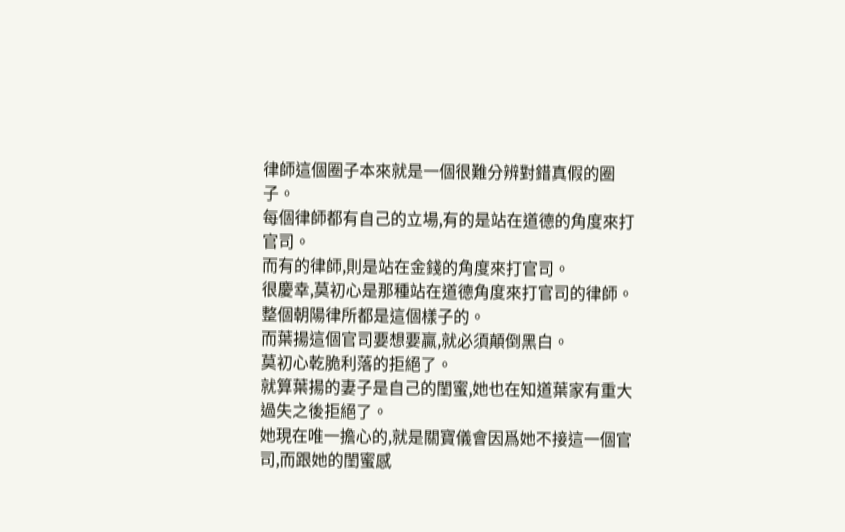律師這個圈子本來就是一個很難分辨對錯真假的圈子。
每個律師都有自己的立場,有的是站在道德的角度來打官司。
而有的律師,則是站在金錢的角度來打官司。
很慶幸,莫初心是那種站在道德角度來打官司的律師。
整個朝陽律所都是這個樣子的。
而葉揚這個官司要想要贏,就必須顛倒黑白。
莫初心乾脆利落的拒絕了。
就算葉揚的妻子是自己的閨蜜,她也在知道葉家有重大過失之後拒絕了。
她現在唯一擔心的,就是關寶儀會因爲她不接這一個官司,而跟她的閨蜜感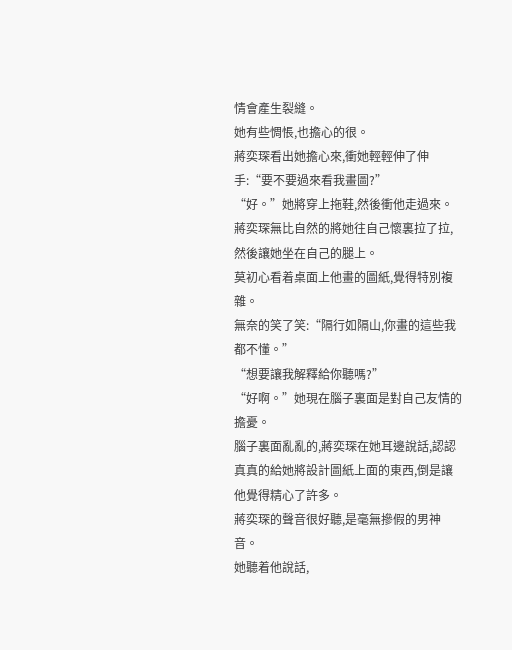情會產生裂縫。
她有些惆悵,也擔心的很。
蔣奕琛看出她擔心來,衝她輕輕伸了伸手:“要不要過來看我畫圖?”
“好。”她將穿上拖鞋,然後衝他走過來。
蔣奕琛無比自然的將她往自己懷裏拉了拉,然後讓她坐在自己的腿上。
莫初心看着桌面上他畫的圖紙,覺得特別複雜。
無奈的笑了笑:“隔行如隔山,你畫的這些我都不懂。”
“想要讓我解釋給你聽嗎?”
“好啊。”她現在腦子裏面是對自己友情的擔憂。
腦子裏面亂亂的,蔣奕琛在她耳邊說話,認認真真的給她將設計圖紙上面的東西,倒是讓他覺得精心了許多。
蔣奕琛的聲音很好聽,是毫無摻假的男神音。
她聽着他說話,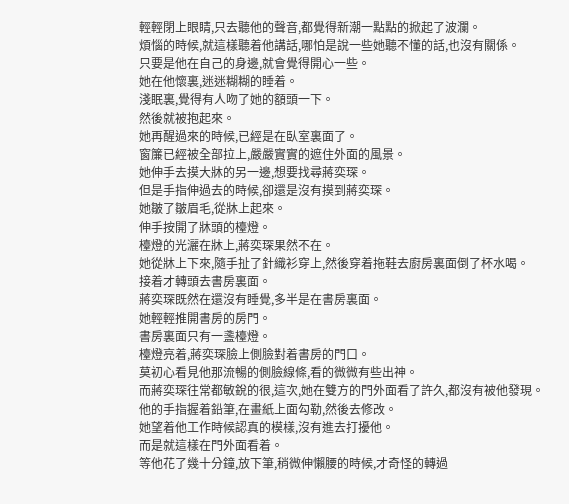輕輕閉上眼睛,只去聽他的聲音,都覺得新潮一點點的掀起了波瀾。
煩惱的時候,就這樣聽着他講話,哪怕是說一些她聽不懂的話,也沒有關係。
只要是他在自己的身邊,就會覺得開心一些。
她在他懷裏,迷迷糊糊的睡着。
淺眠裏,覺得有人吻了她的額頭一下。
然後就被抱起來。
她再醒過來的時候,已經是在臥室裏面了。
窗簾已經被全部拉上,嚴嚴實實的遮住外面的風景。
她伸手去摸大牀的另一邊,想要找尋蔣奕琛。
但是手指伸過去的時候,卻還是沒有摸到蔣奕琛。
她皺了皺眉毛,從牀上起來。
伸手按開了牀頭的檯燈。
檯燈的光灑在牀上,蔣奕琛果然不在。
她從牀上下來,隨手扯了針織衫穿上,然後穿着拖鞋去廚房裏面倒了杯水喝。
接着才轉頭去書房裏面。
蔣奕琛既然在還沒有睡覺,多半是在書房裏面。
她輕輕推開書房的房門。
書房裏面只有一盞檯燈。
檯燈亮着,蔣奕琛臉上側臉對着書房的門口。
莫初心看見他那流暢的側臉線條,看的微微有些出神。
而蔣奕琛往常都敏銳的很,這次,她在雙方的門外面看了許久,都沒有被他發現。
他的手指握着鉛筆,在畫紙上面勾勒,然後去修改。
她望着他工作時候認真的模樣,沒有進去打擾他。
而是就這樣在門外面看着。
等他花了幾十分鐘,放下筆,稍微伸懶腰的時候,才奇怪的轉過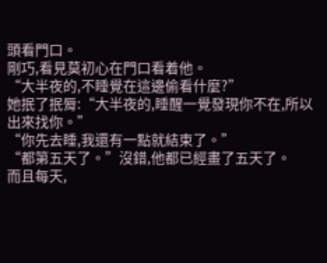頭看門口。
剛巧,看見莫初心在門口看着他。
“大半夜的,不睡覺在這邊偷看什麼?”
她抿了抿脣:“大半夜的,睡醒一覺發現你不在,所以出來找你。”
“你先去睡,我還有一點就結束了。”
“都第五天了。”沒錯,他都已經畫了五天了。
而且每天,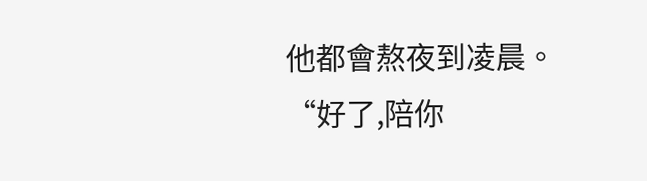他都會熬夜到凌晨。
“好了,陪你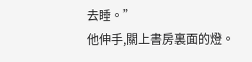去睡。”
他伸手,關上書房裏面的燈。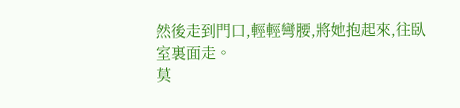然後走到門口,輕輕彎腰,將她抱起來,往臥室裏面走。
莫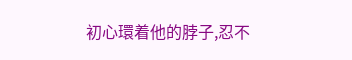初心環着他的脖子,忍不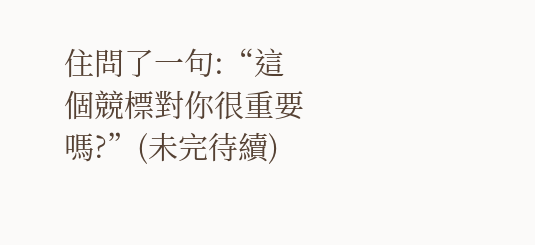住問了一句:“這個競標對你很重要嗎?”(未完待續)